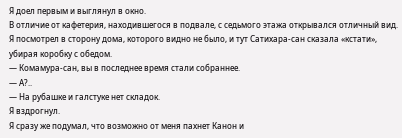Я доел первым и выглянул в окно.
В отличие от кафетерия, находившегося в подвале, с седьмого этажа открывался отличный вид.
Я посмотрел в сторону дома, которого видно не было, и тут Сатихара-сан сказала «кстати», убирая коробку с обедом.
— Комамура-сан, вы в последнее время стали собраннее.
— А?..
— На рубашке и галстуке нет складок.
Я вздрогнул.
Я сразу же подумал, что возможно от меня пахнет Канон и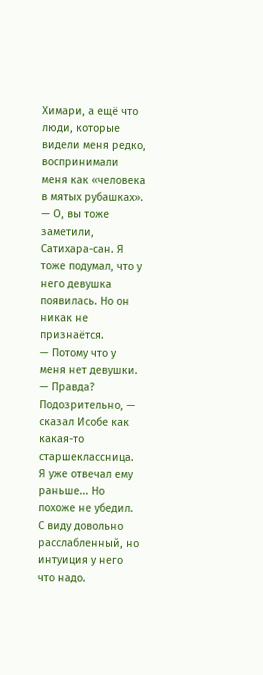Химари, а ещё что люди, которые видели меня редко, воспринимали меня как «человека в мятых рубашках».
— О, вы тоже заметили, Сатихара-сан. Я тоже подумал, что у него девушка появилась. Но он никак не признаётся.
— Потому что у меня нет девушки.
— Правда? Подозрительно, — сказал Исобе как какая-то старшеклассница.
Я уже отвечал ему раньше... Но похоже не убедил.
С виду довольно расслабленный, но интуиция у него что надо.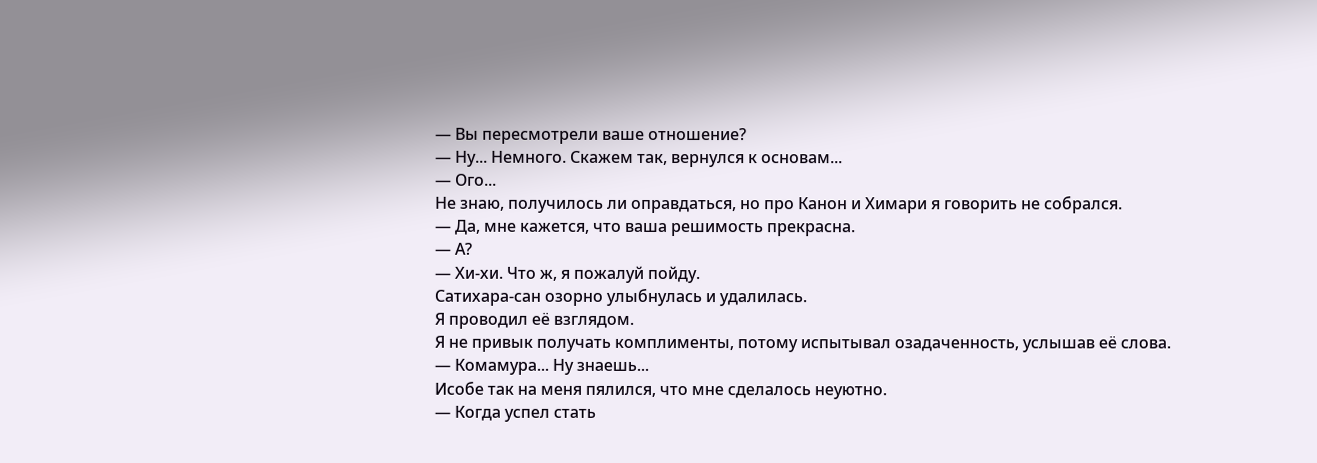— Вы пересмотрели ваше отношение?
— Ну... Немного. Скажем так, вернулся к основам...
— Ого...
Не знаю, получилось ли оправдаться, но про Канон и Химари я говорить не собрался.
— Да, мне кажется, что ваша решимость прекрасна.
— А?
— Хи-хи. Что ж, я пожалуй пойду.
Сатихара-сан озорно улыбнулась и удалилась.
Я проводил её взглядом.
Я не привык получать комплименты, потому испытывал озадаченность, услышав её слова.
— Комамура... Ну знаешь...
Исобе так на меня пялился, что мне сделалось неуютно.
— Когда успел стать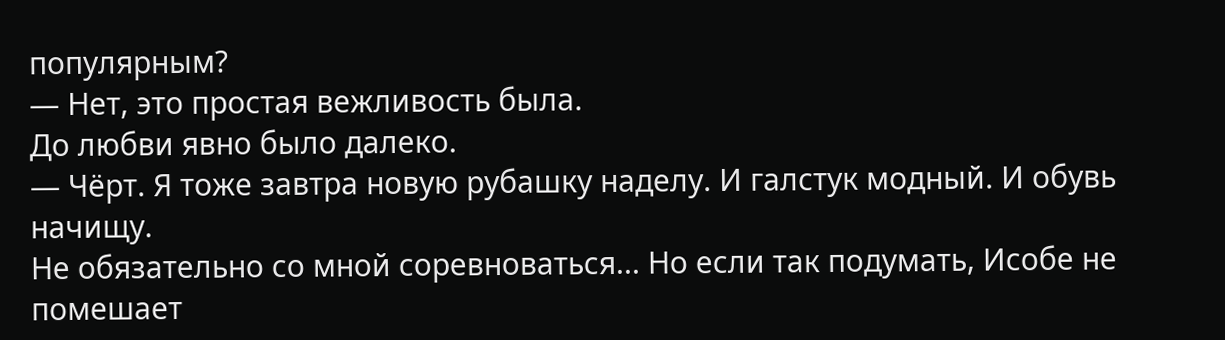популярным?
— Нет, это простая вежливость была.
До любви явно было далеко.
— Чёрт. Я тоже завтра новую рубашку наделу. И галстук модный. И обувь начищу.
Не обязательно со мной соревноваться... Но если так подумать, Исобе не помешает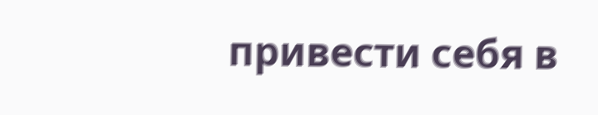привести себя в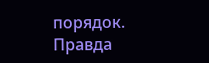порядок.
Правда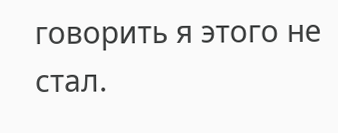говорить я этого не стал.